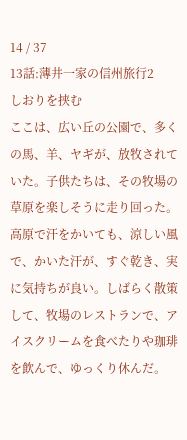14 / 37
13話:薄井一家の信州旅行2
しおりを挟む
ここは、広い丘の公園で、多くの馬、羊、ヤギが、放牧されていた。子供たちは、その牧場の草原を楽しそうに走り回った。高原で汗をかいても、涼しい風で、かいた汗が、すぐ乾き、実に気持ちが良い。しばらく散策して、牧場のレストランで、アイスクリームを食べたりや珈琲を飲んで、ゆっくり休んだ。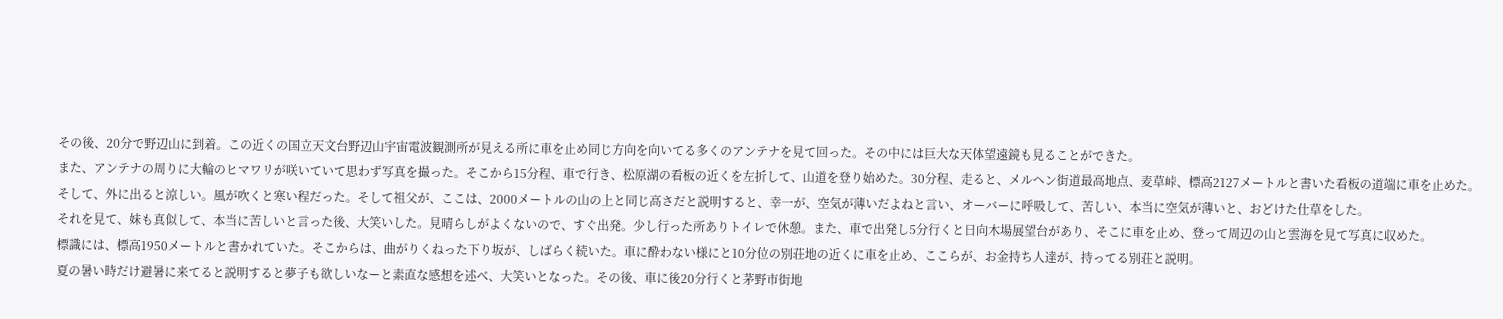その後、20分で野辺山に到着。この近くの国立天文台野辺山宇宙電波観測所が見える所に車を止め同じ方向を向いてる多くのアンテナを見て回った。その中には巨大な天体望遠鏡も見ることができた。
また、アンテナの周りに大輪のヒマワリが咲いていて思わず写真を撮った。そこから15分程、車で行き、松原湖の看板の近くを左折して、山道を登り始めた。30分程、走ると、メルヘン街道最高地点、麦草峠、標高2127メートルと書いた看板の道端に車を止めた。
そして、外に出ると涼しい。風が吹くと寒い程だった。そして祖父が、ここは、2000メートルの山の上と同じ高さだと説明すると、幸一が、空気が薄いだよねと言い、オーバーに呼吸して、苦しい、本当に空気が薄いと、おどけた仕草をした。
それを見て、妹も真似して、本当に苦しいと言った後、大笑いした。見晴らしがよくないので、すぐ出発。少し行った所ありトイレで休憩。また、車で出発し5分行くと日向木場展望台があり、そこに車を止め、登って周辺の山と雲海を見て写真に収めた。
標識には、標高1950メートルと書かれていた。そこからは、曲がりくねった下り坂が、しばらく続いた。車に酔わない様にと10分位の別荘地の近くに車を止め、ここらが、お金持ち人達が、持ってる別荘と説明。
夏の暑い時だけ避暑に来てると説明すると夢子も欲しいなーと素直な感想を述べ、大笑いとなった。その後、車に後20分行くと茅野市街地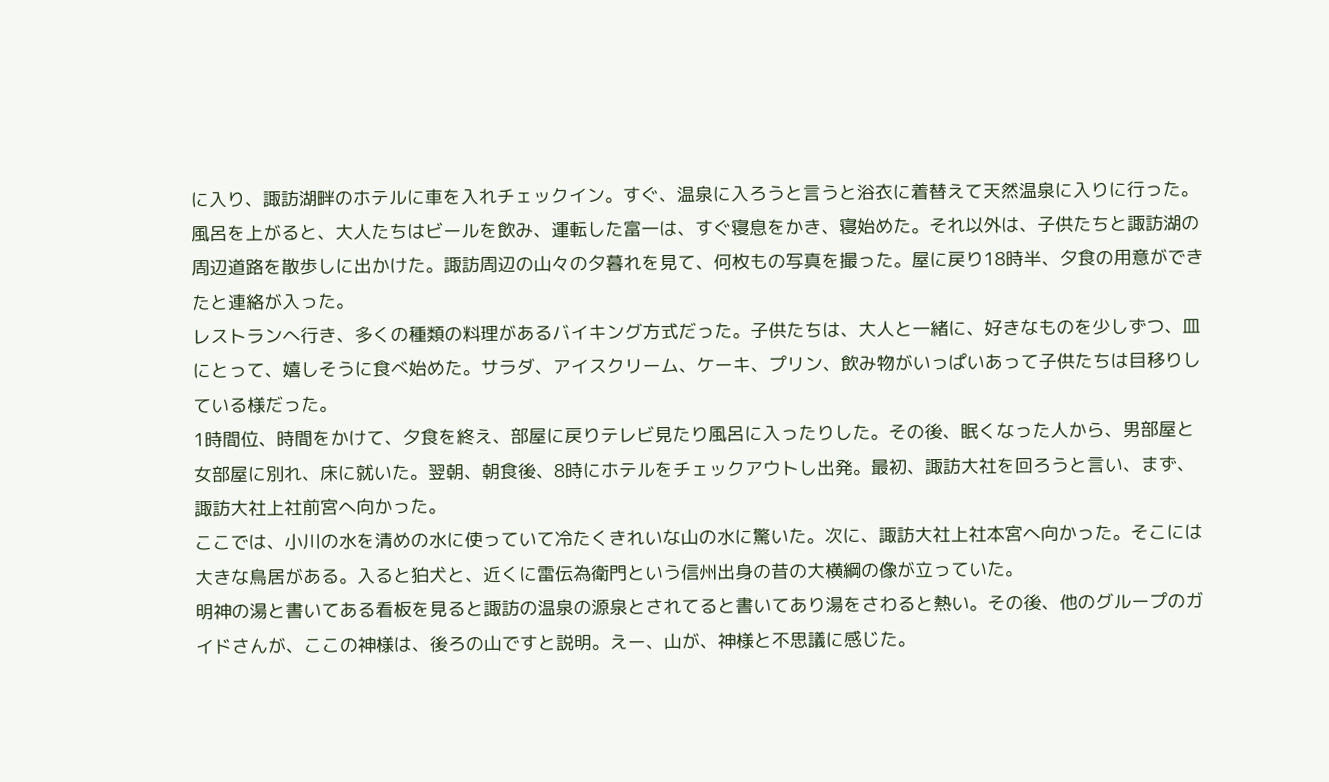に入り、諏訪湖畔のホテルに車を入れチェックイン。すぐ、温泉に入ろうと言うと浴衣に着替えて天然温泉に入りに行った。
風呂を上がると、大人たちはビールを飲み、運転した富一は、すぐ寝息をかき、寝始めた。それ以外は、子供たちと諏訪湖の周辺道路を散歩しに出かけた。諏訪周辺の山々の夕暮れを見て、何枚もの写真を撮った。屋に戻り18時半、夕食の用意ができたと連絡が入った。
レストランへ行き、多くの種類の料理があるバイキング方式だった。子供たちは、大人と一緒に、好きなものを少しずつ、皿にとって、嬉しそうに食べ始めた。サラダ、アイスクリーム、ケーキ、プリン、飲み物がいっぱいあって子供たちは目移りしている様だった。
1時間位、時間をかけて、夕食を終え、部屋に戻りテレビ見たり風呂に入ったりした。その後、眠くなった人から、男部屋と女部屋に別れ、床に就いた。翌朝、朝食後、8時にホテルをチェックアウトし出発。最初、諏訪大社を回ろうと言い、まず、諏訪大社上社前宮へ向かった。
ここでは、小川の水を清めの水に使っていて冷たくきれいな山の水に驚いた。次に、諏訪大社上社本宮へ向かった。そこには大きな鳥居がある。入ると狛犬と、近くに雷伝為衛門という信州出身の昔の大横綱の像が立っていた。
明神の湯と書いてある看板を見ると諏訪の温泉の源泉とされてると書いてあり湯をさわると熱い。その後、他のグループのガイドさんが、ここの神様は、後ろの山ですと説明。えー、山が、神様と不思議に感じた。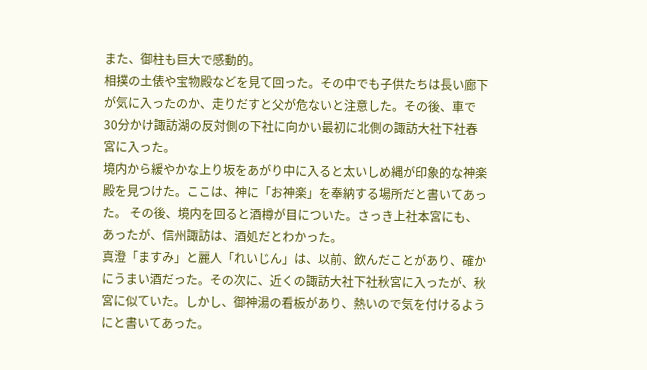また、御柱も巨大で感動的。
相撲の土俵や宝物殿などを見て回った。その中でも子供たちは長い廊下が気に入ったのか、走りだすと父が危ないと注意した。その後、車で30分かけ諏訪湖の反対側の下社に向かい最初に北側の諏訪大社下社春宮に入った。
境内から緩やかな上り坂をあがり中に入ると太いしめ縄が印象的な神楽殿を見つけた。ここは、神に「お神楽」を奉納する場所だと書いてあった。 その後、境内を回ると酒樽が目についた。さっき上社本宮にも、あったが、信州諏訪は、酒処だとわかった。
真澄「ますみ」と麗人「れいじん」は、以前、飲んだことがあり、確かにうまい酒だった。その次に、近くの諏訪大社下社秋宮に入ったが、秋宮に似ていた。しかし、御神湯の看板があり、熱いので気を付けるようにと書いてあった。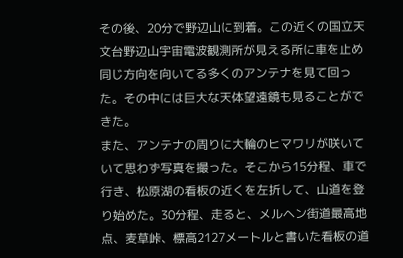その後、20分で野辺山に到着。この近くの国立天文台野辺山宇宙電波観測所が見える所に車を止め同じ方向を向いてる多くのアンテナを見て回った。その中には巨大な天体望遠鏡も見ることができた。
また、アンテナの周りに大輪のヒマワリが咲いていて思わず写真を撮った。そこから15分程、車で行き、松原湖の看板の近くを左折して、山道を登り始めた。30分程、走ると、メルヘン街道最高地点、麦草峠、標高2127メートルと書いた看板の道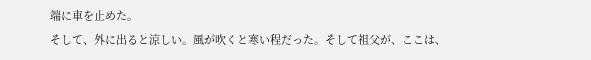端に車を止めた。
そして、外に出ると涼しい。風が吹くと寒い程だった。そして祖父が、ここは、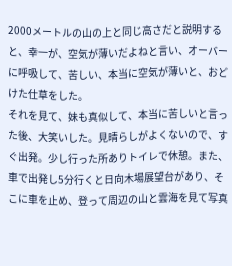2000メートルの山の上と同じ高さだと説明すると、幸一が、空気が薄いだよねと言い、オーバーに呼吸して、苦しい、本当に空気が薄いと、おどけた仕草をした。
それを見て、妹も真似して、本当に苦しいと言った後、大笑いした。見晴らしがよくないので、すぐ出発。少し行った所ありトイレで休憩。また、車で出発し5分行くと日向木場展望台があり、そこに車を止め、登って周辺の山と雲海を見て写真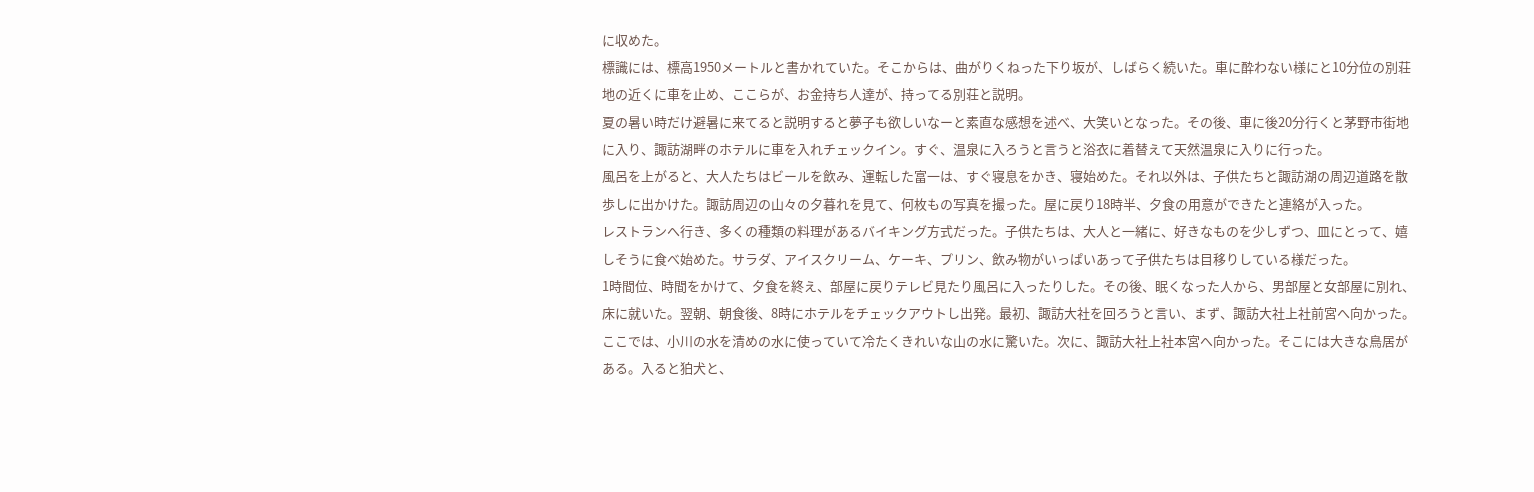に収めた。
標識には、標高1950メートルと書かれていた。そこからは、曲がりくねった下り坂が、しばらく続いた。車に酔わない様にと10分位の別荘地の近くに車を止め、ここらが、お金持ち人達が、持ってる別荘と説明。
夏の暑い時だけ避暑に来てると説明すると夢子も欲しいなーと素直な感想を述べ、大笑いとなった。その後、車に後20分行くと茅野市街地に入り、諏訪湖畔のホテルに車を入れチェックイン。すぐ、温泉に入ろうと言うと浴衣に着替えて天然温泉に入りに行った。
風呂を上がると、大人たちはビールを飲み、運転した富一は、すぐ寝息をかき、寝始めた。それ以外は、子供たちと諏訪湖の周辺道路を散歩しに出かけた。諏訪周辺の山々の夕暮れを見て、何枚もの写真を撮った。屋に戻り18時半、夕食の用意ができたと連絡が入った。
レストランへ行き、多くの種類の料理があるバイキング方式だった。子供たちは、大人と一緒に、好きなものを少しずつ、皿にとって、嬉しそうに食べ始めた。サラダ、アイスクリーム、ケーキ、プリン、飲み物がいっぱいあって子供たちは目移りしている様だった。
1時間位、時間をかけて、夕食を終え、部屋に戻りテレビ見たり風呂に入ったりした。その後、眠くなった人から、男部屋と女部屋に別れ、床に就いた。翌朝、朝食後、8時にホテルをチェックアウトし出発。最初、諏訪大社を回ろうと言い、まず、諏訪大社上社前宮へ向かった。
ここでは、小川の水を清めの水に使っていて冷たくきれいな山の水に驚いた。次に、諏訪大社上社本宮へ向かった。そこには大きな鳥居がある。入ると狛犬と、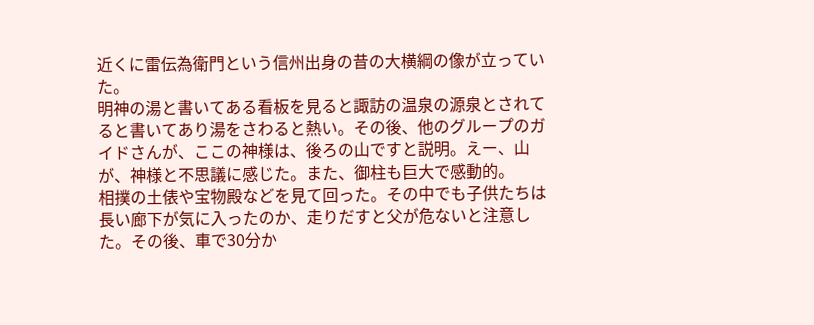近くに雷伝為衛門という信州出身の昔の大横綱の像が立っていた。
明神の湯と書いてある看板を見ると諏訪の温泉の源泉とされてると書いてあり湯をさわると熱い。その後、他のグループのガイドさんが、ここの神様は、後ろの山ですと説明。えー、山が、神様と不思議に感じた。また、御柱も巨大で感動的。
相撲の土俵や宝物殿などを見て回った。その中でも子供たちは長い廊下が気に入ったのか、走りだすと父が危ないと注意した。その後、車で30分か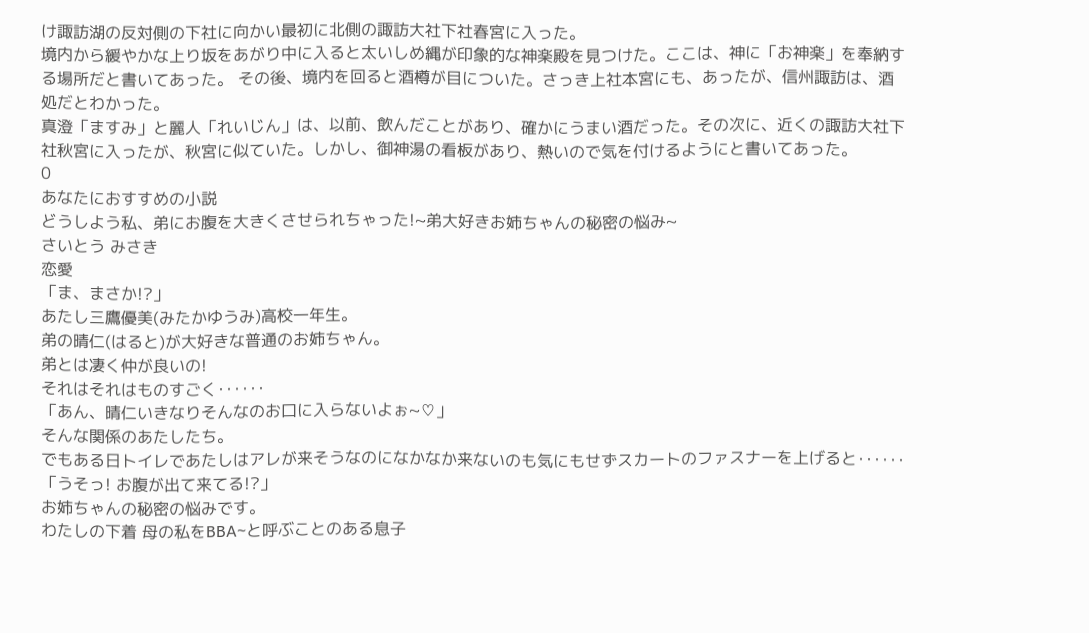け諏訪湖の反対側の下社に向かい最初に北側の諏訪大社下社春宮に入った。
境内から緩やかな上り坂をあがり中に入ると太いしめ縄が印象的な神楽殿を見つけた。ここは、神に「お神楽」を奉納する場所だと書いてあった。 その後、境内を回ると酒樽が目についた。さっき上社本宮にも、あったが、信州諏訪は、酒処だとわかった。
真澄「ますみ」と麗人「れいじん」は、以前、飲んだことがあり、確かにうまい酒だった。その次に、近くの諏訪大社下社秋宮に入ったが、秋宮に似ていた。しかし、御神湯の看板があり、熱いので気を付けるようにと書いてあった。
0
あなたにおすすめの小説
どうしよう私、弟にお腹を大きくさせられちゃった!~弟大好きお姉ちゃんの秘密の悩み~
さいとう みさき
恋愛
「ま、まさか!?」
あたし三鷹優美(みたかゆうみ)高校一年生。
弟の晴仁(はると)が大好きな普通のお姉ちゃん。
弟とは凄く仲が良いの!
それはそれはものすごく‥‥‥
「あん、晴仁いきなりそんなのお口に入らないよぉ~♡」
そんな関係のあたしたち。
でもある日トイレであたしはアレが来そうなのになかなか来ないのも気にもせずスカートのファスナーを上げると‥‥‥
「うそっ! お腹が出て来てる!?」
お姉ちゃんの秘密の悩みです。
わたしの下着 母の私をBBA~と呼ぶことのある息子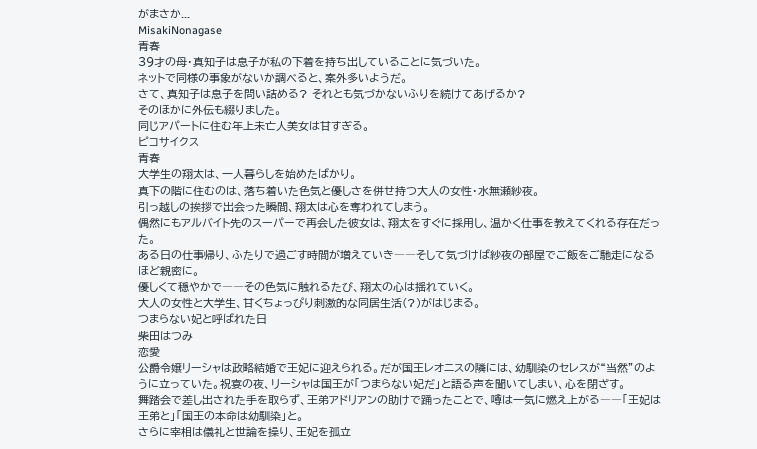がまさか...
MisakiNonagase
青春
39才の母・真知子は息子が私の下着を持ち出していることに気づいた。
ネットで同様の事象がないか調べると、案外多いようだ。
さて、真知子は息子を問い詰める? それとも気づかないふりを続けてあげるか?
そのほかに外伝も綴りました。
同じアパートに住む年上未亡人美女は甘すぎる。
ピコサイクス
青春
大学生の翔太は、一人暮らしを始めたばかり。
真下の階に住むのは、落ち着いた色気と優しさを併せ持つ大人の女性・水無瀬紗夜。
引っ越しの挨拶で出会った瞬間、翔太は心を奪われてしまう。
偶然にもアルバイト先のスーパーで再会した彼女は、翔太をすぐに採用し、温かく仕事を教えてくれる存在だった。
ある日の仕事帰り、ふたりで過ごす時間が増えていき――そして気づけば紗夜の部屋でご飯をご馳走になるほど親密に。
優しくて穏やかで――その色気に触れるたび、翔太の心は揺れていく。
大人の女性と大学生、甘くちょっぴり刺激的な同居生活(?)がはじまる。
つまらない妃と呼ばれた日
柴田はつみ
恋愛
公爵令嬢リーシャは政略結婚で王妃に迎えられる。だが国王レオニスの隣には、幼馴染のセレスが“当然”のように立っていた。祝宴の夜、リーシャは国王が「つまらない妃だ」と語る声を聞いてしまい、心を閉ざす。
舞踏会で差し出された手を取らず、王弟アドリアンの助けで踊ったことで、噂は一気に燃え上がる――「王妃は王弟と」「国王の本命は幼馴染」と。
さらに宰相は儀礼と世論を操り、王妃を孤立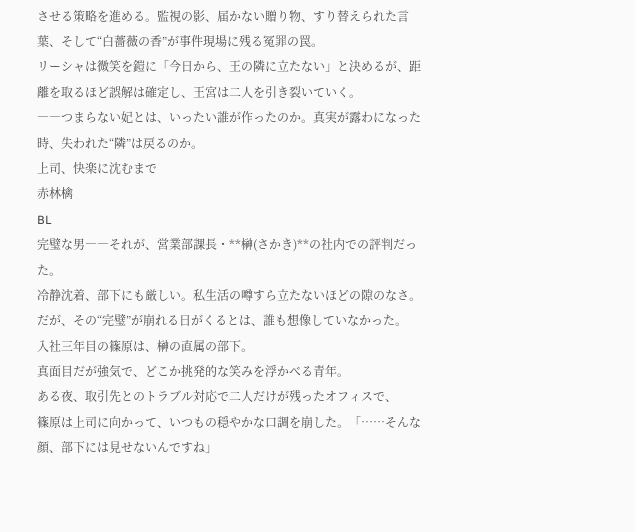させる策略を進める。監視の影、届かない贈り物、すり替えられた言葉、そして“白薔薇の香”が事件現場に残る冤罪の罠。
リーシャは微笑を鎧に「今日から、王の隣に立たない」と決めるが、距離を取るほど誤解は確定し、王宮は二人を引き裂いていく。
――つまらない妃とは、いったい誰が作ったのか。真実が露わになった時、失われた“隣”は戻るのか。
上司、快楽に沈むまで
赤林檎
BL
完璧な男――それが、営業部課長・**榊(さかき)**の社内での評判だった。
冷静沈着、部下にも厳しい。私生活の噂すら立たないほどの隙のなさ。
だが、その“完璧”が崩れる日がくるとは、誰も想像していなかった。
入社三年目の篠原は、榊の直属の部下。
真面目だが強気で、どこか挑発的な笑みを浮かべる青年。
ある夜、取引先とのトラブル対応で二人だけが残ったオフィスで、
篠原は上司に向かって、いつもの穏やかな口調を崩した。「……そんな顔、部下には見せないんですね」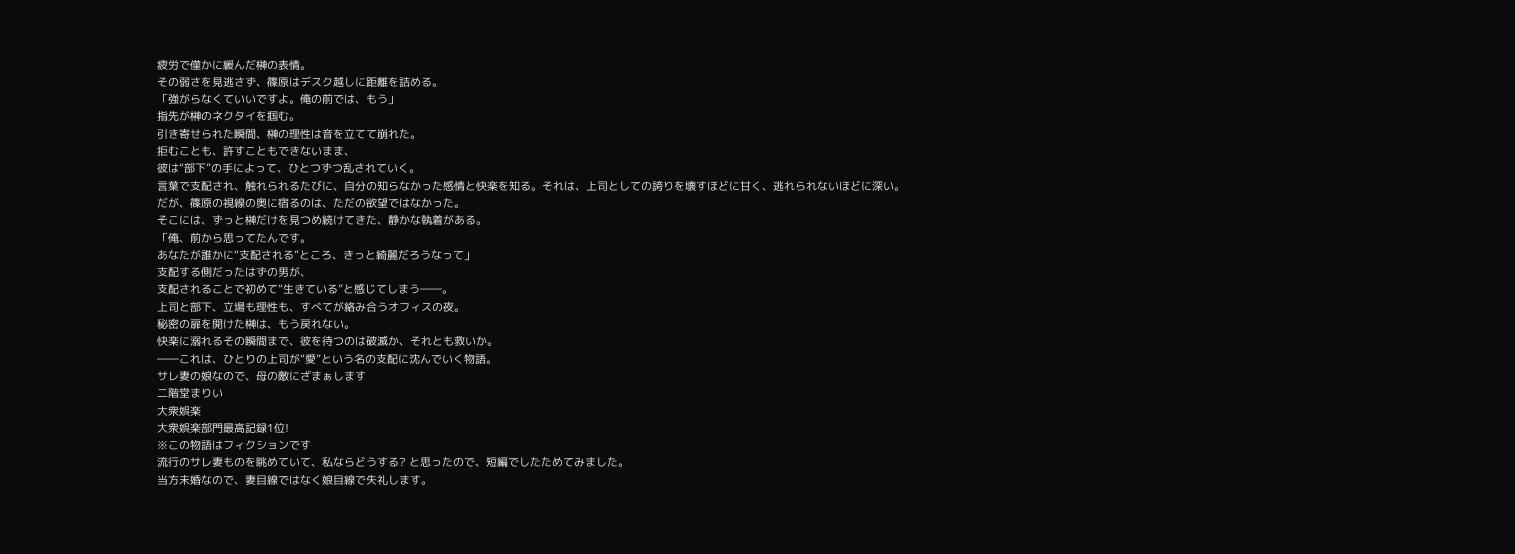疲労で僅かに緩んだ榊の表情。
その弱さを見逃さず、篠原はデスク越しに距離を詰める。
「強がらなくていいですよ。俺の前では、もう」
指先が榊のネクタイを掴む。
引き寄せられた瞬間、榊の理性は音を立てて崩れた。
拒むことも、許すこともできないまま、
彼は“部下”の手によって、ひとつずつ乱されていく。
言葉で支配され、触れられるたびに、自分の知らなかった感情と快楽を知る。それは、上司としての誇りを壊すほどに甘く、逃れられないほどに深い。
だが、篠原の視線の奥に宿るのは、ただの欲望ではなかった。
そこには、ずっと榊だけを見つめ続けてきた、静かな執着がある。
「俺、前から思ってたんです。
あなたが誰かに“支配される”ところ、きっと綺麗だろうなって」
支配する側だったはずの男が、
支配されることで初めて“生きている”と感じてしまう――。
上司と部下、立場も理性も、すべてが絡み合うオフィスの夜。
秘密の扉を開けた榊は、もう戻れない。
快楽に溺れるその瞬間まで、彼を待つのは破滅か、それとも救いか。
――これは、ひとりの上司が“愛”という名の支配に沈んでいく物語。
サレ妻の娘なので、母の敵にざまぁします
二階堂まりい
大衆娯楽
大衆娯楽部門最高記録1位!
※この物語はフィクションです
流行のサレ妻ものを眺めていて、私ならどうする? と思ったので、短編でしたためてみました。
当方未婚なので、妻目線ではなく娘目線で失礼します。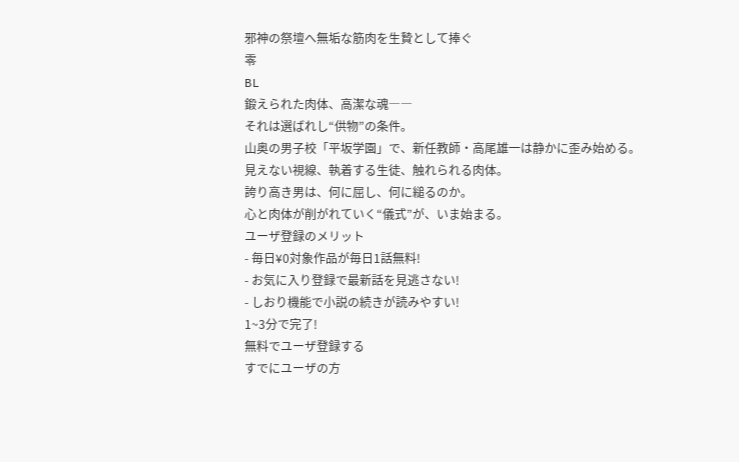邪神の祭壇へ無垢な筋肉を生贄として捧ぐ
零
BL
鍛えられた肉体、高潔な魂――
それは選ばれし“供物”の条件。
山奥の男子校「平坂学園」で、新任教師・高尾雄一は静かに歪み始める。
見えない視線、執着する生徒、触れられる肉体。
誇り高き男は、何に屈し、何に縋るのか。
心と肉体が削がれていく“儀式”が、いま始まる。
ユーザ登録のメリット
- 毎日¥0対象作品が毎日1話無料!
- お気に入り登録で最新話を見逃さない!
- しおり機能で小説の続きが読みやすい!
1~3分で完了!
無料でユーザ登録する
すでにユーザの方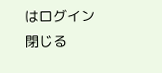はログイン
閉じる